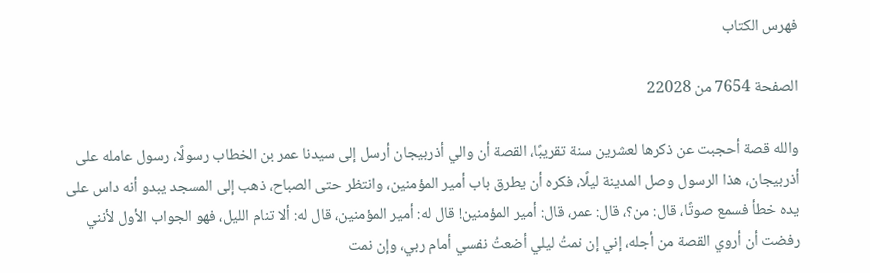فهرس الكتاب

الصفحة 7654 من 22028

والله قصة أحجبت عن ذكرها لعشرين سنة تقريبًا، القصة أن والي أذربيجان أرسل إلى سيدنا عمر بن الخطاب رسولًا، رسول عامله على أذربيجان، هذا الرسول وصل المدينة ليلًا، فكره أن يطرق باب أمير المؤمنين، وانتظر حتى الصباح، ذهب إلى المسجد يبدو أنه داس على يده خطأ فسمع صوتًا، قال: من؟، قال: عمر، قال: أمير المؤمنين! قال له: أمير المؤمنين، قال له: ألا تنام الليل، فهو الجواب الأول لأنني رفضت أن أروي القصة من أجله، إني إن نمتُ ليلي أضعتُ نفسي أمام ربي، وإن نمت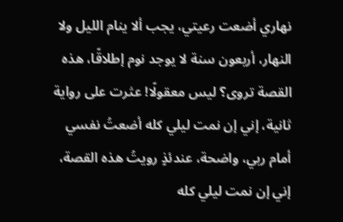نهاري أضعت رعيتي، يجب ألا ينام الليل ولا النهار، أربعون سنة لا يوجد نوم إطلاقًا، هذه القصة تروى؟ ليس معقولًا! عثرت على رواية ثانية، إني إن نمت ليلي كله أضعتُ نفسي أمام ربي، واضحة، عندئذٍ رويتُ هذه القصة، إني إن نمت ليلي كله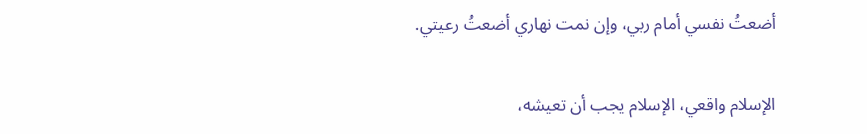أضعتُ نفسي أمام ربي، وإن نمت نهاري أضعتُ رعيتي.

الإسلام واقعي، الإسلام يجب أن تعيشه،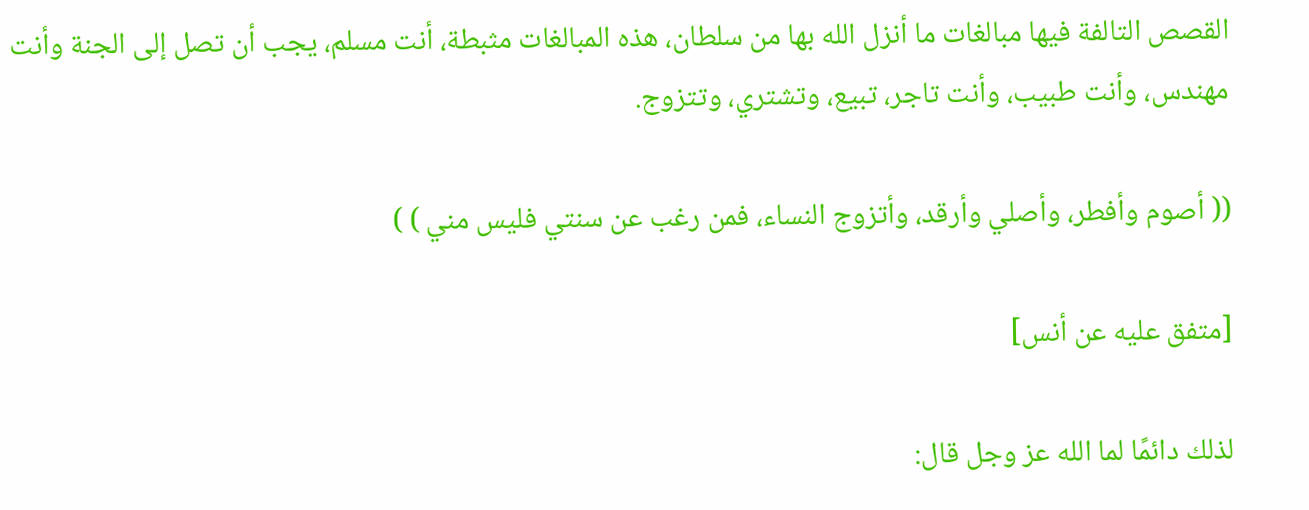القصص التالفة فيها مبالغات ما أنزل الله بها من سلطان، هذه المبالغات مثبطة، أنت مسلم، يجب أن تصل إلى الجنة وأنت مهندس، وأنت طبيب، وأنت تاجر، تبيع، وتشتري، وتتزوج.

(( أصوم وأفطر، وأصلي وأرقد، وأتزوج النساء، فمن رغب عن سنتي فليس مني ) )

[متفق عليه عن أنس]

لذلك دائمًا لما الله عز وجل قال: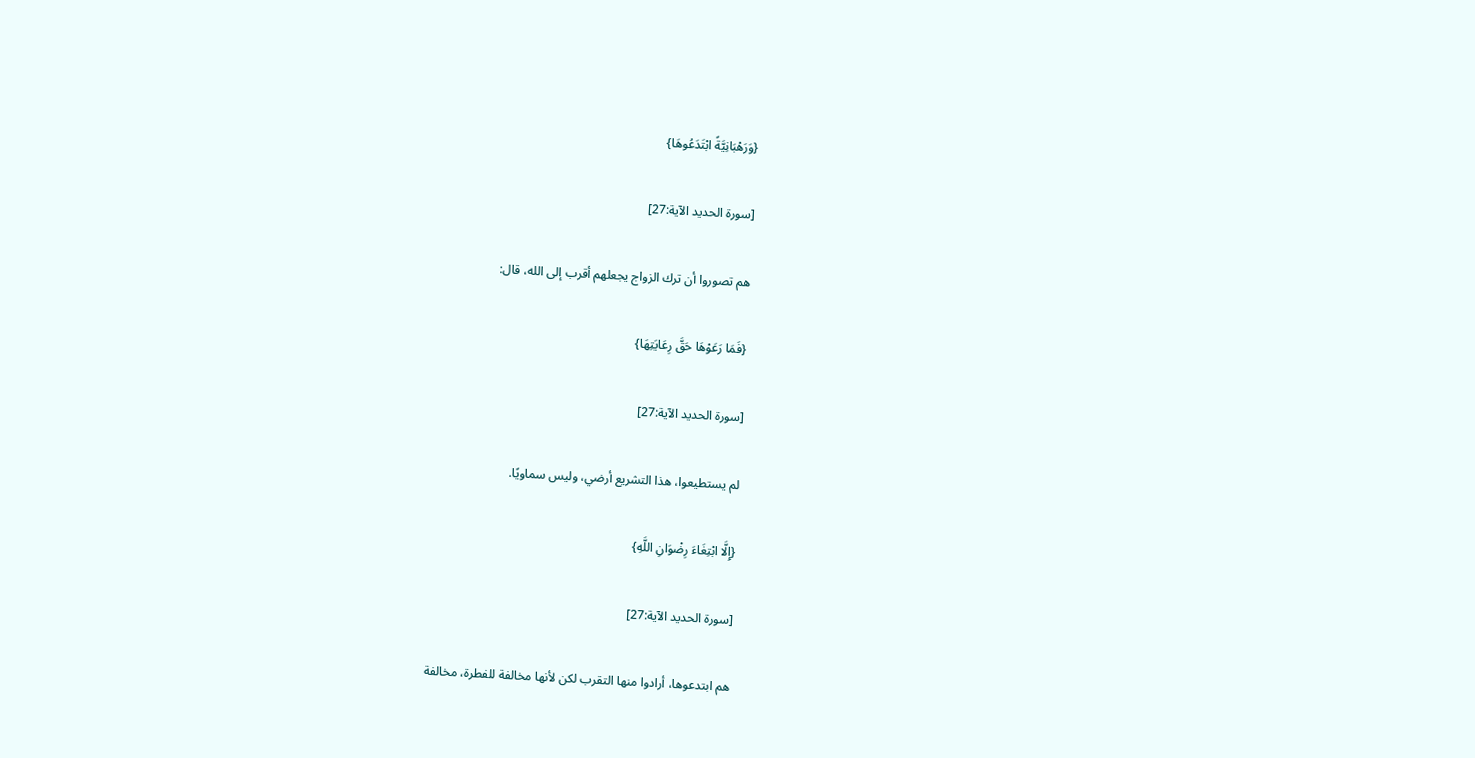{وَرَهْبَانِيَّةً ابْتَدَعُوهَا}

[سورة الحديد الآية:27]

هم تصوروا أن ترك الزواج يجعلهم أقرب إلى الله، قال:

{فَمَا رَعَوْهَا حَقَّ رِعَايَتِهَا}

[سورة الحديد الآية:27]

لم يستطيعوا، هذا التشريع أرضي، وليس سماويًا.

{إِلَّا ابْتِغَاءَ رِضْوَانِ اللَّهِ}

[سورة الحديد الآية:27]

هم ابتدعوها، أرادوا منها التقرب لكن لأنها مخالفة للفطرة، مخالفة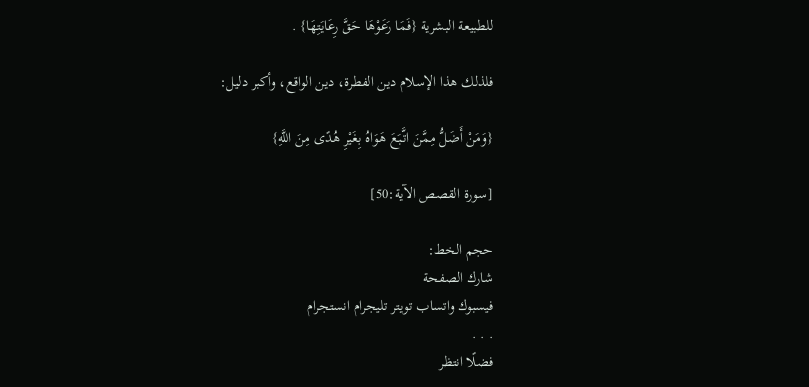للطبيعة البشرية {فَمَا رَعَوْهَا حَقَّ رِعَايَتِهَا} .

فلذلك هذا الإسلام دين الفطرة، دين الواقع، وأكبر دليل:

{وَمَنْ أَضَلُّ مِمَّنَ اتَّبَعَ هَوَاهُ بِغَيْرِ هُدًى مِنَ اللَّهِ}

[سورة القصص الآية:50]

حجم الخط:
شارك الصفحة
فيسبوك واتساب تويتر تليجرام انستجرام
. . .
فضلًا انتظر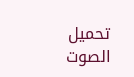تحميل الصوت